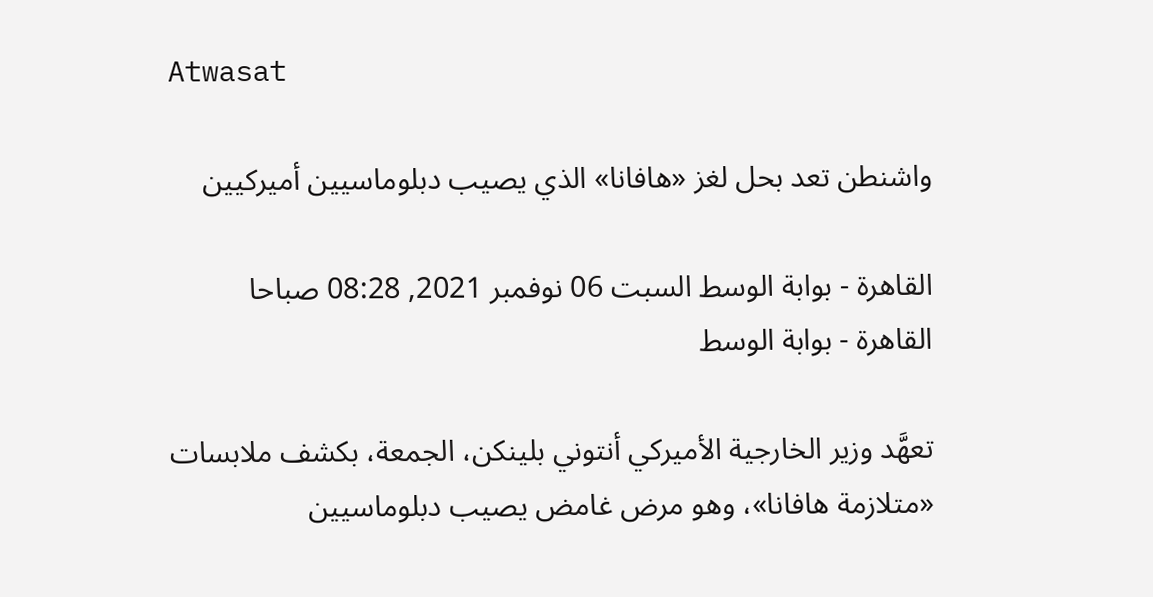Atwasat

واشنطن تعد بحل لغز «هافانا» الذي يصيب دبلوماسيين أميركيين

القاهرة - بوابة الوسط السبت 06 نوفمبر 2021, 08:28 صباحا
القاهرة - بوابة الوسط

تعهَّد وزير الخارجية الأميركي أنتوني بلينكن، الجمعة، بكشف ملابسات «متلازمة هافانا»، وهو مرض غامض يصيب دبلوماسيين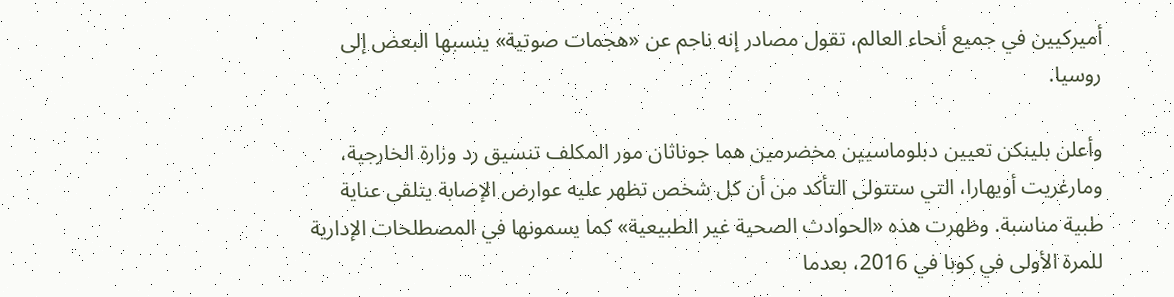أميركيين في جميع أنحاء العالم، تقول مصادر إنه ناجم عن «هجمات صوتية» ينسبها البعض إلى روسيا.

وأعلن بلينكن تعيين دبلوماسيين مخضرمين هما جوناثان مور المكلف تنسيق رد وزارة الخارجية، ومارغريت أويهارا، التي ستتولى التأكد من أن كل شخص تظهر عليه عوارض الإصابة يتلقى عناية طبية مناسبة. وظهرت هذه «الحوادث الصحية غير الطبيعية» كما يسمونها في المصطلحات الإدارية للمرة الأولى في كوبا في 2016، بعدما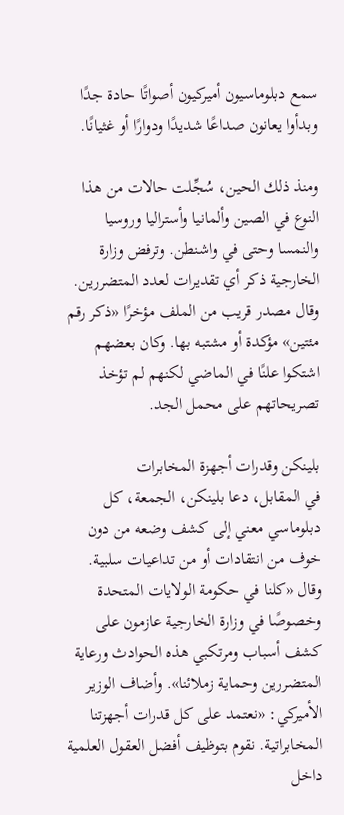سمع دبلوماسيون أميركيون أصواتًا حادة جدًا وبدأوا يعانون صداعًا شديدًا ودوارًا أو غثيانًا.

ومنذ ذلك الحين، سُجِّلت حالات من هذا النوع في الصين وألمانيا وأستراليا وروسيا والنمسا وحتى في واشنطن. وترفض وزارة الخارجية ذكر أي تقديرات لعدد المتضررين. وقال مصدر قريب من الملف مؤخرًا «ذكر رقم مئتين» مؤكدة أو مشتبه بها. وكان بعضهم اشتكوا علنًا في الماضي لكنهم لم تؤخذ تصريحاتهم على محمل الجد.

بلينكن وقدرات أجهزة المخابرات
في المقابل، دعا بلينكن، الجمعة، كل دبلوماسي معني إلى كشف وضعه من دون خوف من انتقادات أو من تداعيات سلبية. وقال «كلنا في حكومة الولايات المتحدة وخصوصًا في وزارة الخارجية عازمون على كشف أسباب ومرتكبي هذه الحوادث ورعاية المتضررين وحماية زملائنا». وأضاف الوزير الأميركي: «نعتمد على كل قدرات أجهزتنا المخابراتية. نقوم بتوظيف أفضل العقول العلمية داخل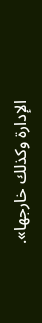الإدارة وكذلك خارجها».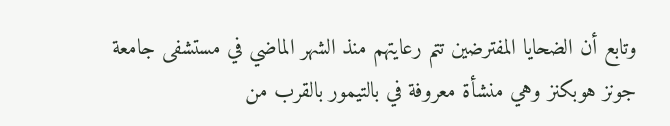وتابع أن الضحايا المفترضين تتم رعايتهم منذ الشهر الماضي في مستشفى جامعة جونز هوبكنز وهي منشأة معروفة في بالتيمور بالقرب من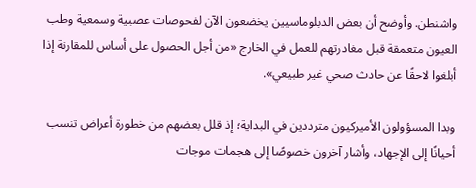واشنطن. وأوضح أن بعض الدبلوماسيين يخضعون الآن لفحوصات عصبية وسمعية وطب العيون متعمقة قبل مغادرتهم للعمل في الخارج «من أجل الحصول على أساس للمقارنة إذا أبلغوا لاحقًا عن حادث صحي غير طبيعي».

وبدا المسؤولون الأميركيون مترددين في البداية؛ إذ قلل بعضهم من خطورة أعراض تنسب أحيانًا إلى الإجهاد، وأشار آخرون خصوصًا إلى هجمات موجات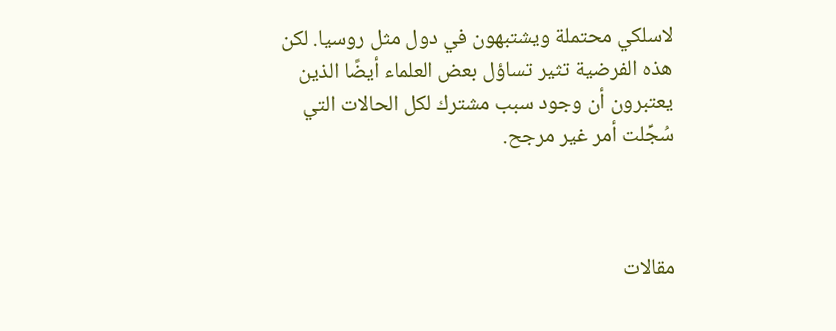لاسلكي محتملة ويشتبهون في دول مثل روسيا. لكن هذه الفرضية تثير تساؤل بعض العلماء أيضًا الذين يعتبرون أن وجود سبب مشترك لكل الحالات التي سُجِّلت أمر غير مرجح.



مقالات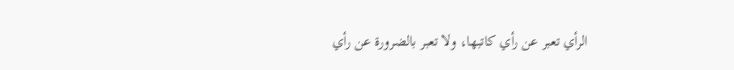الرأي تعبر عن رأي كاتبها، ولا تعبر بالضرورة عن رأي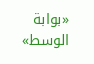«بوابة الوسط»